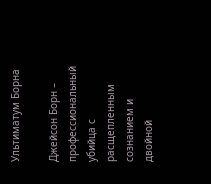Ультиматум Борна

Джейсон Борн – профессиональный убийца с расщепленным сознанием и двойной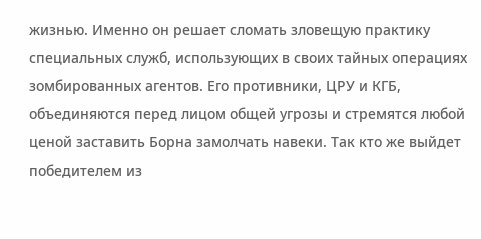жизнью. Именно он решает сломать зловещую практику специальных служб, использующих в своих тайных операциях зомбированных агентов. Его противники, ЦРУ и КГБ, объединяются перед лицом общей угрозы и стремятся любой ценой заставить Борна замолчать навеки. Так кто же выйдет победителем из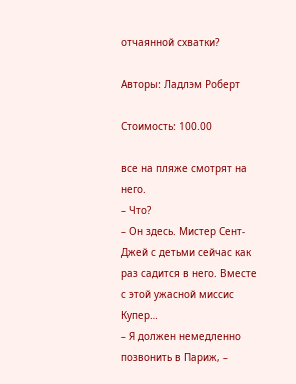отчаянной схватки?

Авторы: Ладлэм Роберт

Стоимость: 100.00

все на пляже смотрят на него.
– Что?
– Он здесь. Мистер Сент-Джей с детьми сейчас как раз садится в него. Вместе с этой ужасной миссис Купер…
– Я должен немедленно позвонить в Париж, –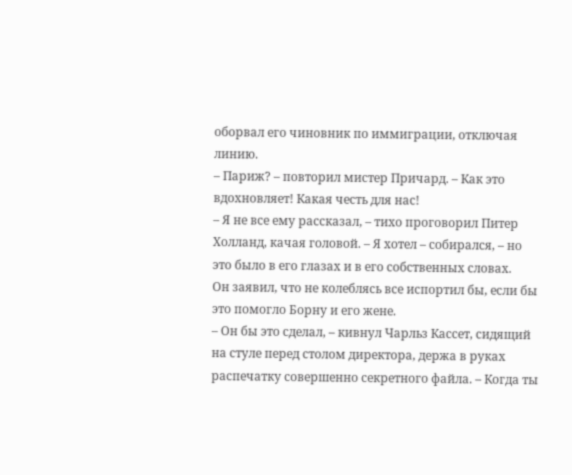оборвал его чиновник по иммиграции, отключая линию.
– Париж? – повторил мистер Причард. – Как это вдохновляет! Какая честь для нас!
– Я не все ему рассказал, – тихо проговорил Питер Холланд, качая головой. – Я хотел – собирался, – но это было в его глазах и в его собственных словах.
Он заявил, что не колеблясь все испортил бы, если бы это помогло Борну и его жене.
– Он бы это сделал, – кивнул Чарльз Кассет, сидящий на стуле перед столом директора, держа в руках распечатку совершенно секретного файла. – Когда ты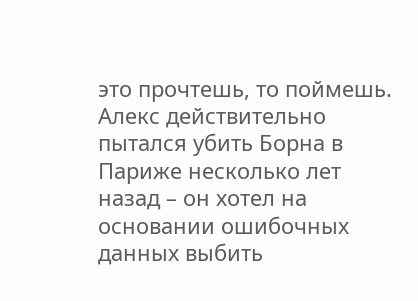это прочтешь, то поймешь. Алекс действительно пытался убить Борна в Париже несколько лет назад – он хотел на основании ошибочных данных выбить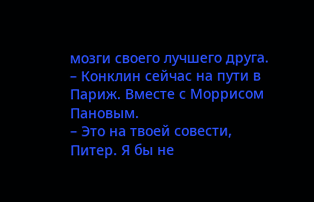мозги своего лучшего друга.
– Конклин сейчас на пути в Париж. Вместе с Моррисом Пановым.
– Это на твоей совести, Питер. Я бы не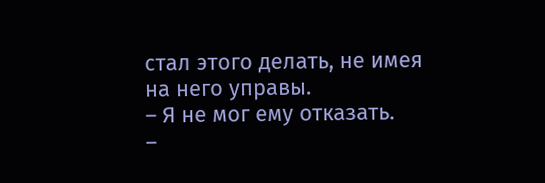стал этого делать, не имея на него управы.
– Я не мог ему отказать.
–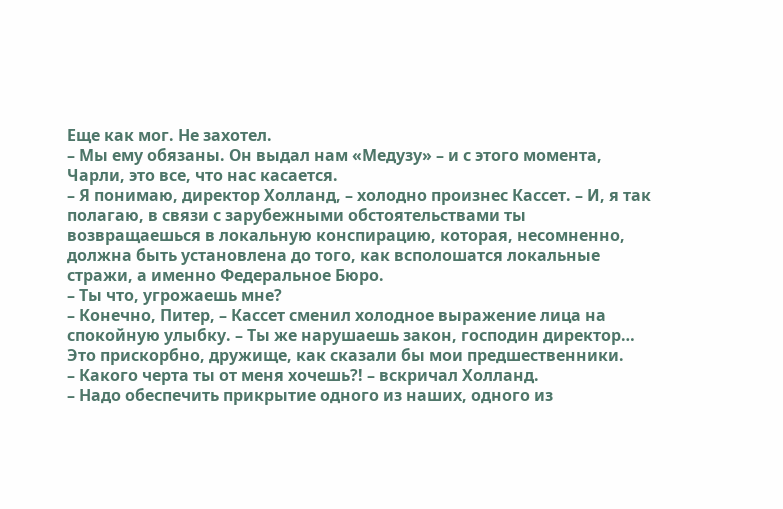Еще как мог. Не захотел.
– Мы ему обязаны. Он выдал нам «Медузу» – и с этого момента, Чарли, это все, что нас касается.
– Я понимаю, директор Холланд, – холодно произнес Кассет. – И, я так полагаю, в связи с зарубежными обстоятельствами ты возвращаешься в локальную конспирацию, которая, несомненно, должна быть установлена до того, как всполошатся локальные стражи, а именно Федеральное Бюро.
– Ты что, угрожаешь мне?
– Конечно, Питер, – Кассет сменил холодное выражение лица на спокойную улыбку. – Ты же нарушаешь закон, господин директор… Это прискорбно, дружище, как сказали бы мои предшественники.
– Какого черта ты от меня хочешь?! – вскричал Холланд.
– Надо обеспечить прикрытие одного из наших, одного из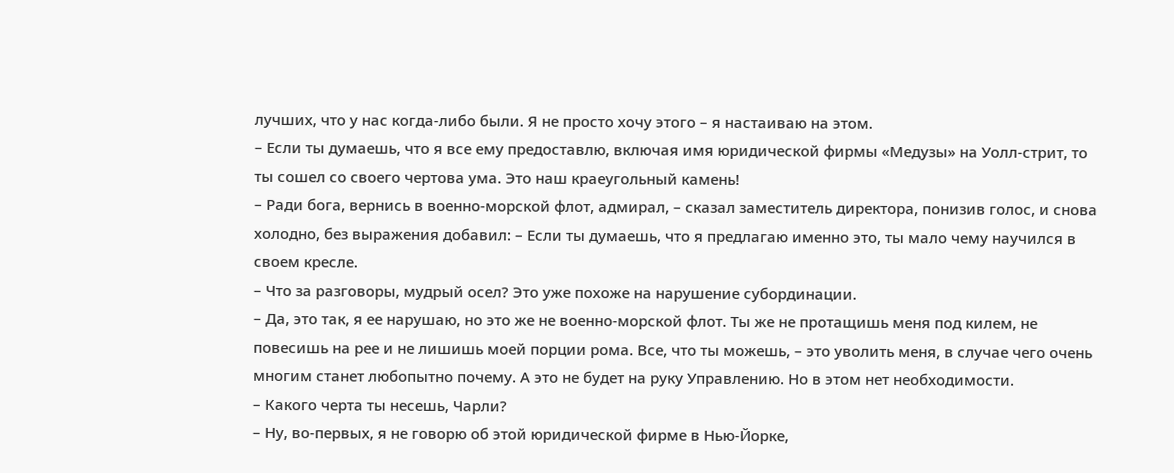лучших, что у нас когда-либо были. Я не просто хочу этого – я настаиваю на этом.
– Если ты думаешь, что я все ему предоставлю, включая имя юридической фирмы «Медузы» на Уолл-стрит, то ты сошел со своего чертова ума. Это наш краеугольный камень!
– Ради бога, вернись в военно-морской флот, адмирал, – сказал заместитель директора, понизив голос, и снова холодно, без выражения добавил: – Если ты думаешь, что я предлагаю именно это, ты мало чему научился в своем кресле.
– Что за разговоры, мудрый осел? Это уже похоже на нарушение субординации.
– Да, это так, я ее нарушаю, но это же не военно-морской флот. Ты же не протащишь меня под килем, не повесишь на рее и не лишишь моей порции рома. Все, что ты можешь, – это уволить меня, в случае чего очень многим станет любопытно почему. А это не будет на руку Управлению. Но в этом нет необходимости.
– Какого черта ты несешь, Чарли?
– Ну, во-первых, я не говорю об этой юридической фирме в Нью-Йорке,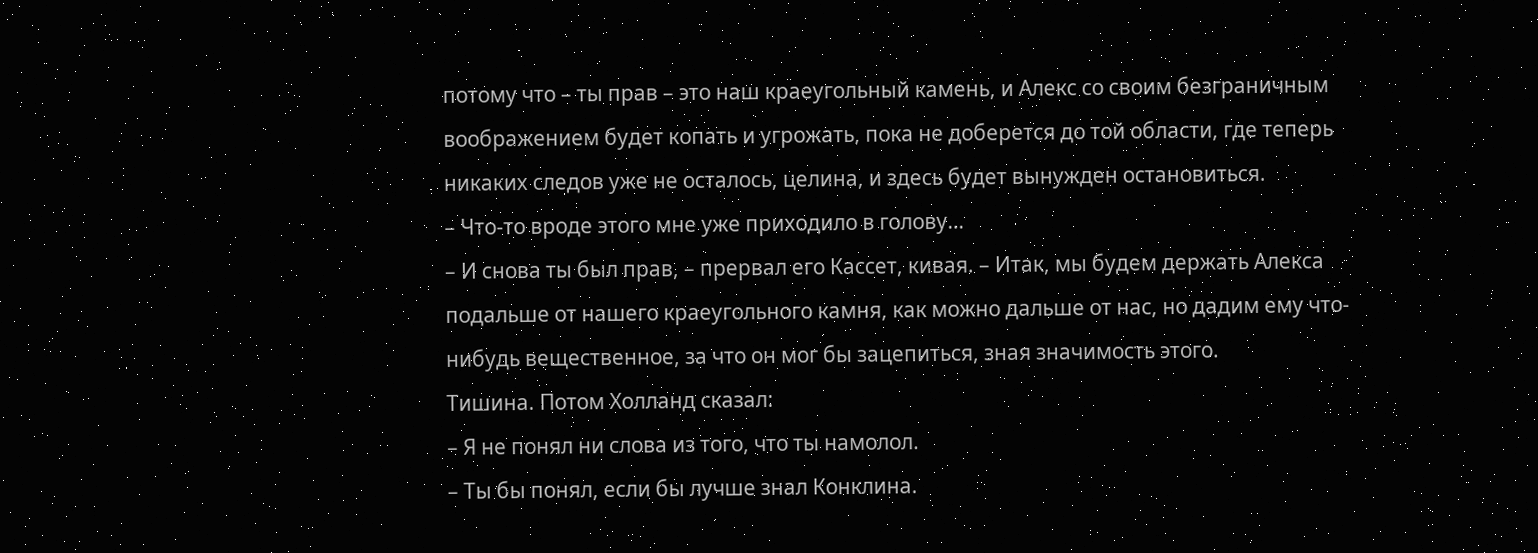потому что – ты прав – это наш краеугольный камень, и Алекс со своим безграничным воображением будет копать и угрожать, пока не доберется до той области, где теперь никаких следов уже не осталось, целина, и здесь будет вынужден остановиться.
– Что-то вроде этого мне уже приходило в голову…
– И снова ты был прав, – прервал его Кассет, кивая. – Итак, мы будем держать Алекса подальше от нашего краеугольного камня, как можно дальше от нас, но дадим ему что-нибудь вещественное, за что он мог бы зацепиться, зная значимость этого.
Тишина. Потом Холланд сказал:
– Я не понял ни слова из того, что ты намолол.
– Ты бы понял, если бы лучше знал Конклина.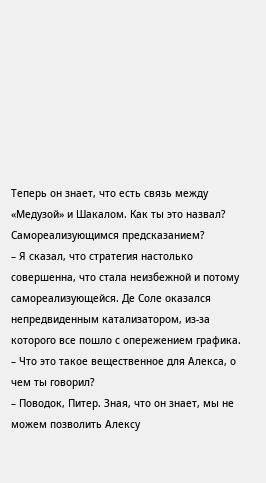Теперь он знает, что есть связь между «Медузой» и Шакалом. Как ты это назвал? Самореализующимся предсказанием?
– Я сказал, что стратегия настолько совершенна, что стала неизбежной и потому самореализующейся. Де Соле оказался непредвиденным катализатором, из-за которого все пошло с опережением графика. – Что это такое вещественное для Алекса, о чем ты говорил?
– Поводок, Питер. Зная, что он знает, мы не можем позволить Алексу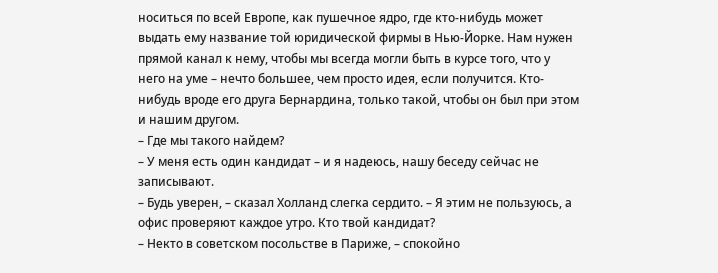носиться по всей Европе, как пушечное ядро, где кто-нибудь может выдать ему название той юридической фирмы в Нью-Йорке. Нам нужен прямой канал к нему, чтобы мы всегда могли быть в курсе того, что у него на уме – нечто большее, чем просто идея, если получится. Кто-нибудь вроде его друга Бернардина, только такой, чтобы он был при этом и нашим другом.
– Где мы такого найдем?
– У меня есть один кандидат – и я надеюсь, нашу беседу сейчас не записывают.
– Будь уверен, – сказал Холланд слегка сердито. – Я этим не пользуюсь, а офис проверяют каждое утро. Кто твой кандидат?
– Некто в советском посольстве в Париже, – спокойно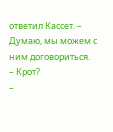ответил Кассет. – Думаю, мы можем с ним договориться.
– Крот?
–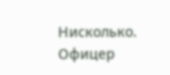Нисколько. Офицер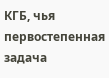КГБ, чья первостепенная задача